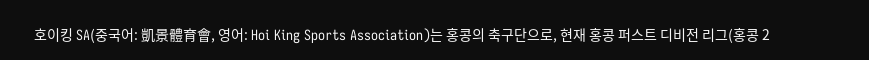호이킹 SA(중국어: 凱景體育會, 영어: Hoi King Sports Association)는 홍콩의 축구단으로, 현재 홍콩 퍼스트 디비전 리그(홍콩 2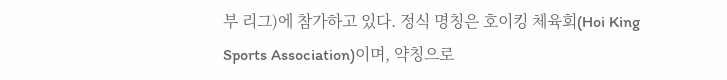부 리그)에 참가하고 있다. 정식 명칭은 호이킹 체육회(Hoi King Sports Association)이며, 약칭으로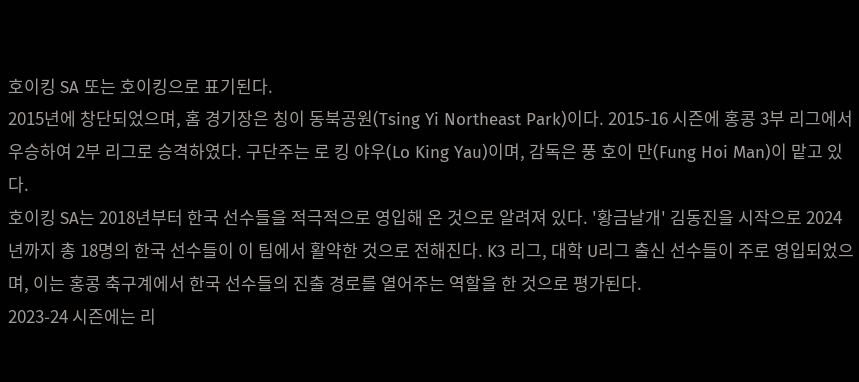호이킹 SA 또는 호이킹으로 표기된다.
2015년에 창단되었으며, 홈 경기장은 칭이 동북공원(Tsing Yi Northeast Park)이다. 2015-16 시즌에 홍콩 3부 리그에서 우승하여 2부 리그로 승격하였다. 구단주는 로 킹 야우(Lo King Yau)이며, 감독은 풍 호이 만(Fung Hoi Man)이 맡고 있다.
호이킹 SA는 2018년부터 한국 선수들을 적극적으로 영입해 온 것으로 알려져 있다. '황금날개' 김동진을 시작으로 2024년까지 총 18명의 한국 선수들이 이 팀에서 활약한 것으로 전해진다. K3 리그, 대학 U리그 출신 선수들이 주로 영입되었으며, 이는 홍콩 축구계에서 한국 선수들의 진출 경로를 열어주는 역할을 한 것으로 평가된다.
2023-24 시즌에는 리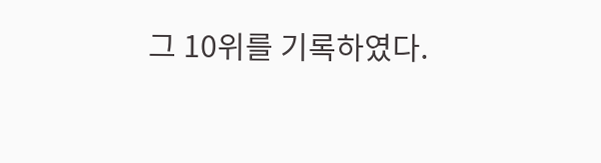그 10위를 기록하였다.